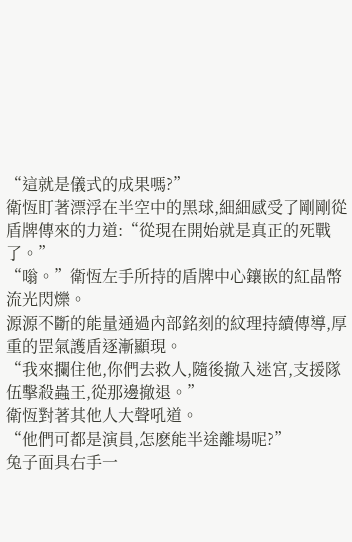“這就是儀式的成果嗎?”
衛恆盯著漂浮在半空中的黑球,細細感受了剛剛從盾牌傳來的力道:“從現在開始就是真正的死戰了。”
“嗡。”衛恆左手所持的盾牌中心鑲嵌的紅晶幣流光閃爍。
源源不斷的能量通過內部銘刻的紋理持續傳導,厚重的罡氣護盾逐漸顯現。
“我來攔住他,你們去救人,隨後撤入迷宮,支援隊伍擊殺蟲王,從那邊撤退。”
衛恆對著其他人大聲吼道。
“他們可都是演員,怎麽能半途離場呢?”
兔子面具右手一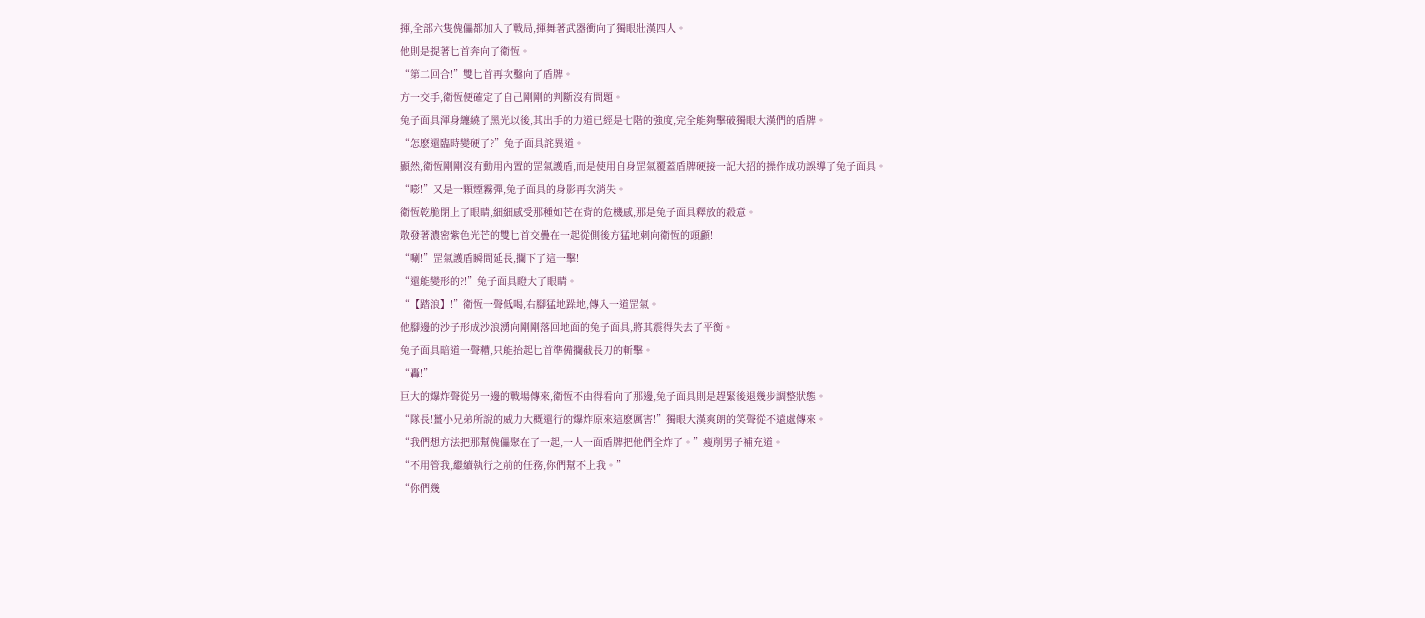揮,全部六隻傀儡都加入了戰局,揮舞著武器衝向了獨眼壯漢四人。
他則是提著匕首奔向了衛恆。
“第二回合!”雙匕首再次鑿向了盾牌。
方一交手,衛恆便確定了自己剛剛的判斷沒有問題。
兔子面具渾身纏繞了黑光以後,其出手的力道已經是七階的強度,完全能夠擊破獨眼大漢們的盾牌。
“怎麽還臨時變硬了?”兔子面具詫異道。
顯然,衛恆剛剛沒有動用內置的罡氣護盾,而是使用自身罡氣覆蓋盾牌硬接一記大招的操作成功誤導了兔子面具。
“嘭!”又是一顆煙霧彈,兔子面具的身影再次消失。
衛恆乾脆閉上了眼睛,細細感受那種如芒在背的危機感,那是兔子面具釋放的殺意。
散發著濃密紫色光芒的雙匕首交疊在一起從側後方猛地刺向衛恆的頭顱!
“唰!”罡氣護盾瞬間延長,攔下了這一擊!
“還能變形的?!”兔子面具瞪大了眼睛。
“【踏浪】!”衛恆一聲低喝,右腳猛地跺地,傳入一道罡氣。
他腳邊的沙子形成沙浪湧向剛剛落回地面的兔子面具,將其震得失去了平衡。
兔子面具暗道一聲糟,只能抬起匕首準備攔截長刀的斬擊。
“轟!”
巨大的爆炸聲從另一邊的戰場傳來,衛恆不由得看向了那邊,兔子面具則是趕緊後退幾步調整狀態。
“隊長!薑小兄弟所說的威力大概還行的爆炸原來這麽厲害!”獨眼大漢爽朗的笑聲從不遠處傳來。
“我們想方法把那幫傀儡聚在了一起,一人一面盾牌把他們全炸了。”瘦削男子補充道。
“不用管我,繼續執行之前的任務,你們幫不上我。”
“你們幾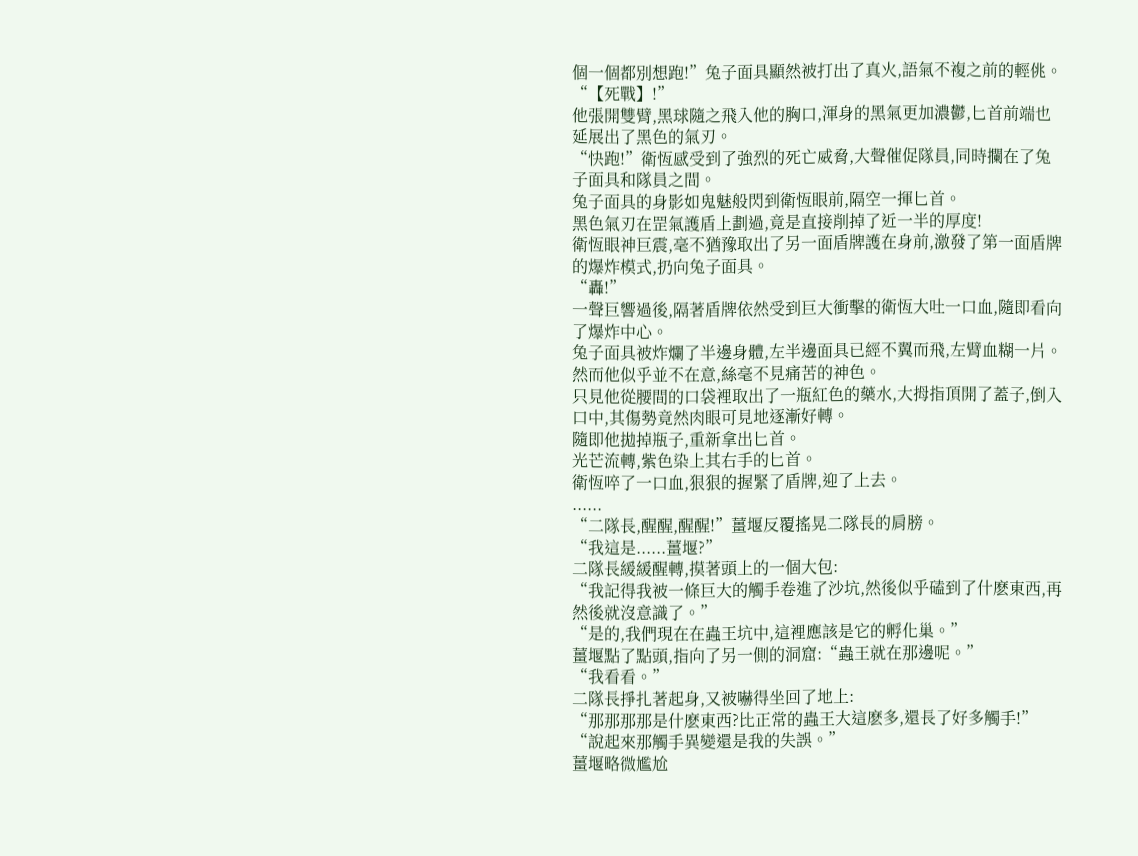個一個都別想跑!”兔子面具顯然被打出了真火,語氣不複之前的輕佻。
“【死戰】!”
他張開雙臂,黑球隨之飛入他的胸口,渾身的黑氣更加濃鬱,匕首前端也延展出了黑色的氣刃。
“快跑!”衛恆感受到了強烈的死亡威脅,大聲催促隊員,同時攔在了兔子面具和隊員之間。
兔子面具的身影如鬼魅般閃到衛恆眼前,隔空一揮匕首。
黑色氣刃在罡氣護盾上劃過,竟是直接削掉了近一半的厚度!
衛恆眼神巨震,毫不猶豫取出了另一面盾牌護在身前,激發了第一面盾牌的爆炸模式,扔向兔子面具。
“轟!”
一聲巨響過後,隔著盾牌依然受到巨大衝擊的衛恆大吐一口血,隨即看向了爆炸中心。
兔子面具被炸爛了半邊身體,左半邊面具已經不翼而飛,左臂血糊一片。
然而他似乎並不在意,絲毫不見痛苦的神色。
只見他從腰間的口袋裡取出了一瓶紅色的藥水,大拇指頂開了蓋子,倒入口中,其傷勢竟然肉眼可見地逐漸好轉。
隨即他拋掉瓶子,重新拿出匕首。
光芒流轉,紫色染上其右手的匕首。
衛恆啐了一口血,狠狠的握緊了盾牌,迎了上去。
......
“二隊長,醒醒,醒醒!”薑堰反覆搖晃二隊長的肩膀。
“我這是......薑堰?”
二隊長緩緩醒轉,摸著頭上的一個大包:
“我記得我被一條巨大的觸手卷進了沙坑,然後似乎磕到了什麽東西,再然後就沒意識了。”
“是的,我們現在在蟲王坑中,這裡應該是它的孵化巢。”
薑堰點了點頭,指向了另一側的洞窟:“蟲王就在那邊呢。”
“我看看。”
二隊長掙扎著起身,又被嚇得坐回了地上:
“那那那那是什麽東西?比正常的蟲王大這麽多,還長了好多觸手!”
“說起來那觸手異變還是我的失誤。”
薑堰略微尷尬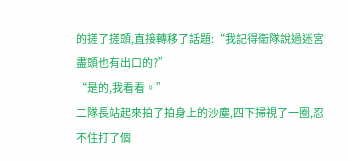的搓了搓頭,直接轉移了話題:“我記得衛隊說過迷宮盡頭也有出口的?”
“是的,我看看。”
二隊長站起來拍了拍身上的沙塵,四下掃視了一圈,忍不住打了個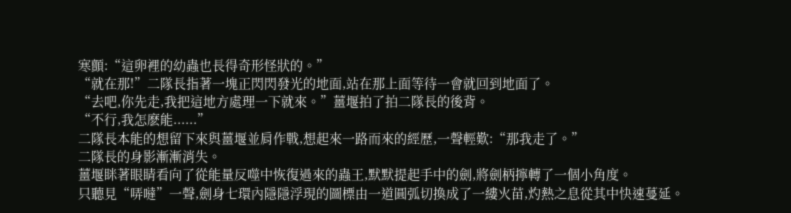寒顫:“這卵裡的幼蟲也長得奇形怪狀的。”
“就在那!”二隊長指著一塊正閃閃發光的地面,站在那上面等待一會就回到地面了。
“去吧,你先走,我把這地方處理一下就來。”薑堰拍了拍二隊長的後背。
“不行,我怎麽能......”
二隊長本能的想留下來與薑堰並肩作戰,想起來一路而來的經歷,一聲輕歎:“那我走了。”
二隊長的身影漸漸消失。
薑堰眯著眼睛看向了從能量反噬中恢復過來的蟲王,默默提起手中的劍,將劍柄擰轉了一個小角度。
只聽見“哢噠”一聲,劍身七環內隱隱浮現的圖標由一道圓弧切換成了一縷火苗,灼熱之息從其中快速蔓延。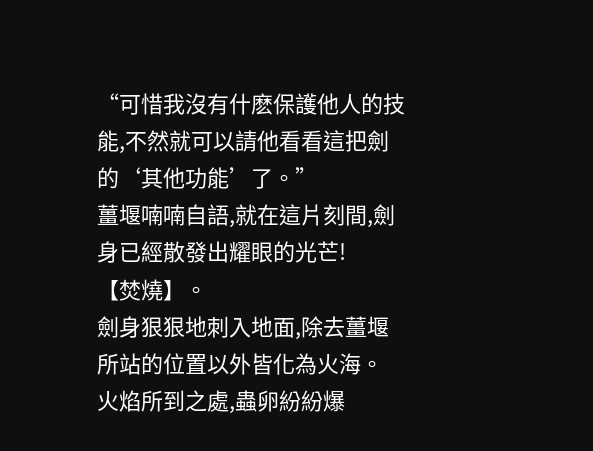“可惜我沒有什麽保護他人的技能,不然就可以請他看看這把劍的‘其他功能’了。”
薑堰喃喃自語,就在這片刻間,劍身已經散發出耀眼的光芒!
【焚燒】。
劍身狠狠地刺入地面,除去薑堰所站的位置以外皆化為火海。
火焰所到之處,蟲卵紛紛爆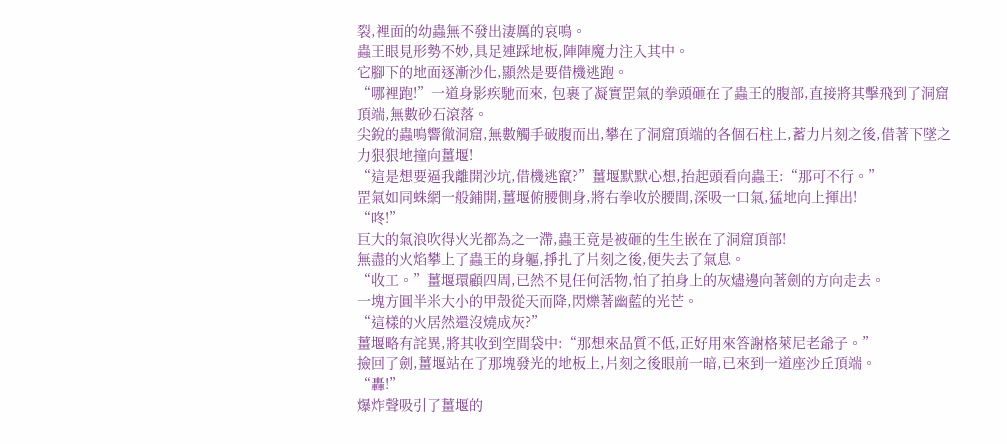裂,裡面的幼蟲無不發出淒厲的哀鳴。
蟲王眼見形勢不妙,具足連踩地板,陣陣魔力注入其中。
它腳下的地面逐漸沙化,顯然是要借機逃跑。
“哪裡跑!”一道身影疾馳而來, 包裹了凝實罡氣的拳頭砸在了蟲王的腹部,直接將其擊飛到了洞窟頂端,無數砂石滾落。
尖銳的蟲鳴響徹洞窟,無數觸手破腹而出,攀在了洞窟頂端的各個石柱上,蓄力片刻之後,借著下墜之力狠狠地撞向薑堰!
“這是想要逼我離開沙坑,借機逃竄?”薑堰默默心想,抬起頭看向蟲王:“那可不行。”
罡氣如同蛛網一般鋪開,薑堰俯腰側身,將右拳收於腰間,深吸一口氣,猛地向上揮出!
“咚!”
巨大的氣浪吹得火光都為之一滯,蟲王竟是被砸的生生嵌在了洞窟頂部!
無盡的火焰攀上了蟲王的身軀,掙扎了片刻之後,便失去了氣息。
“收工。”薑堰環顧四周,已然不見任何活物,怕了拍身上的灰燼邊向著劍的方向走去。
一塊方圓半米大小的甲殼從天而降,閃爍著幽藍的光芒。
“這樣的火居然還沒燒成灰?”
薑堰略有詫異,將其收到空間袋中:“那想來品質不低,正好用來答謝格萊尼老爺子。”
撿回了劍,薑堰站在了那塊發光的地板上,片刻之後眼前一暗,已來到一道座沙丘頂端。
“轟!”
爆炸聲吸引了薑堰的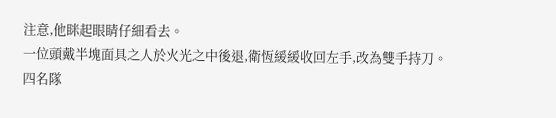注意,他眯起眼睛仔細看去。
一位頭戴半塊面具之人於火光之中後退,衛恆緩緩收回左手,改為雙手持刀。
四名隊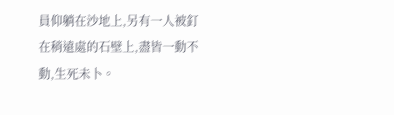員仰躺在沙地上,另有一人被釘在稍遠處的石壁上,盡皆一動不動,生死未卜。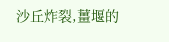沙丘炸裂,薑堰的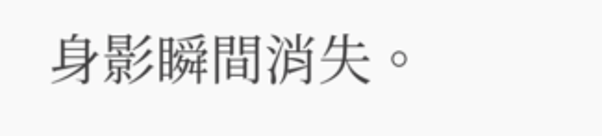身影瞬間消失。